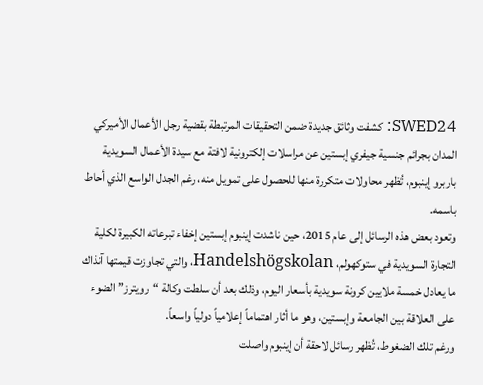SWED24: كشفت وثائق جديدة ضمن التحقيقات المرتبطة بقضية رجل الأعمال الأميركي المدان بجرائم جنسية جيفري إبستين عن مراسلات إلكترونية لافتة مع سيدة الأعمال السويدية باربرو إينبوم، تُظهر محاولات متكررة منها للحصول على تمويل منه، رغم الجدل الواسع الذي أحاط باسمه.
وتعود بعض هذه الرسائل إلى عام 2015، حين ناشدت إينبوم إبستين إخفاء تبرعاته الكبيرة لكلية التجارة السويدية في ستوكهولم، Handelshögskolan، والتي تجاوزت قيمتها آنذاك ما يعادل خمسة ملايين كرونة سويدية بأسعار اليوم، وذلك بعد أن سلطت وكالة “رويترز” الضوء على العلاقة بين الجامعة وإبستين، وهو ما أثار اهتماماً إعلامياً دولياً واسعاً.
ورغم تلك الضغوط، تُظهر رسائل لاحقة أن إينبوم واصلت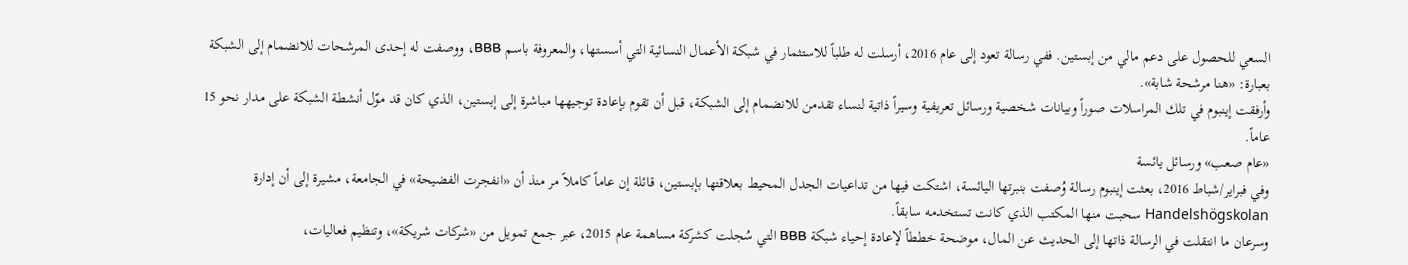السعي للحصول على دعم مالي من إبستين. ففي رسالة تعود إلى عام 2016، أرسلت له طلباً للاستثمار في شبكة الأعمال النسائية التي أسستها، والمعروفة باسم BBB، ووصفت له إحدى المرشحات للانضمام إلى الشبكة بعبارة: «هنا مرشحة شابة».
وأرفقت إينبوم في تلك المراسلات صوراً وبيانات شخصية ورسائل تعريفية وسيراً ذاتية لنساء تقدمن للانضمام إلى الشبكة، قبل أن تقوم بإعادة توجيهها مباشرة إلى إبستين، الذي كان قد موّل أنشطة الشبكة على مدار نحو 15 عاماً.
«عام صعب» ورسائل يائسة
وفي فبراير/شباط 2016، بعثت إينبوم رسالة وُصفت بنبرتها اليائسة، اشتكت فيها من تداعيات الجدل المحيط بعلاقتها بإبستين، قائلة إن عاماً كاملاً مر منذ أن «انفجرت الفضيحة» في الجامعة، مشيرة إلى أن إدارة Handelshögskolan سحبت منها المكتب الذي كانت تستخدمه سابقاً.
وسرعان ما انتقلت في الرسالة ذاتها إلى الحديث عن المال، موضحة خططاً لإعادة إحياء شبكة BBB التي سُجلت كشركة مساهمة عام 2015، عبر جمع تمويل من «شركات شريكة»، وتنظيم فعاليات،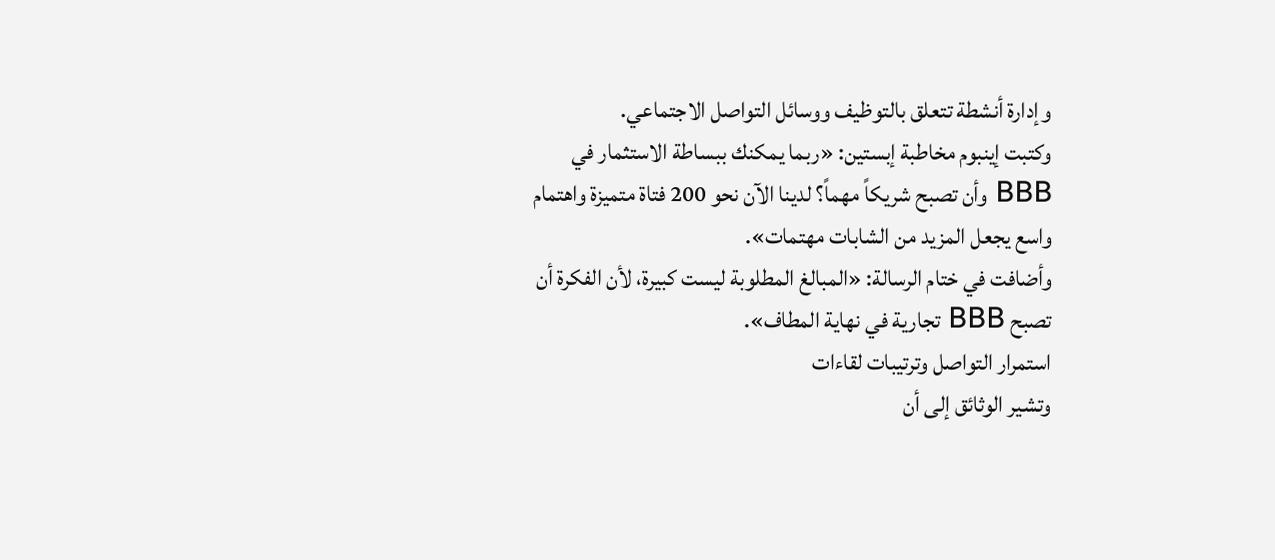وإدارة أنشطة تتعلق بالتوظيف ووسائل التواصل الاجتماعي.
وكتبت إينبوم مخاطبة إبستين: «ربما يمكنك ببساطة الاستثمار في BBB وأن تصبح شريكاً مهماً؟ لدينا الآن نحو 200 فتاة متميزة واهتمام واسع يجعل المزيد من الشابات مهتمات».
وأضافت في ختام الرسالة: «المبالغ المطلوبة ليست كبيرة، لأن الفكرة أن تصبح BBB تجارية في نهاية المطاف».
استمرار التواصل وترتيبات لقاءات
وتشير الوثائق إلى أن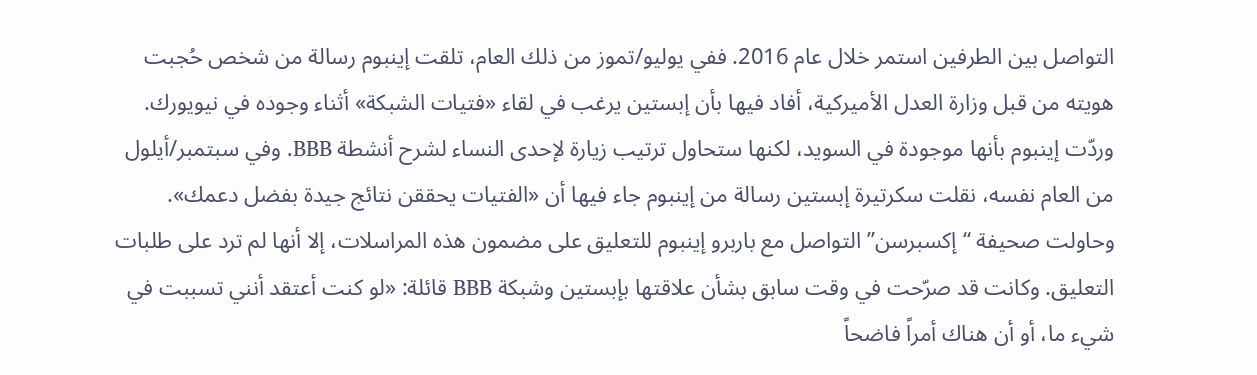التواصل بين الطرفين استمر خلال عام 2016. ففي يوليو/تموز من ذلك العام، تلقت إينبوم رسالة من شخص حُجبت هويته من قبل وزارة العدل الأميركية، أفاد فيها بأن إبستين يرغب في لقاء «فتيات الشبكة» أثناء وجوده في نيويورك.
وردّت إينبوم بأنها موجودة في السويد، لكنها ستحاول ترتيب زيارة لإحدى النساء لشرح أنشطة BBB. وفي سبتمبر/أيلول من العام نفسه، نقلت سكرتيرة إبستين رسالة من إينبوم جاء فيها أن «الفتيات يحققن نتائج جيدة بفضل دعمك».
وحاولت صحيفة “إكسبرسن” التواصل مع باربرو إينبوم للتعليق على مضمون هذه المراسلات، إلا أنها لم ترد على طلبات التعليق. وكانت قد صرّحت في وقت سابق بشأن علاقتها بإبستين وشبكة BBB قائلة: «لو كنت أعتقد أنني تسببت في شيء ما، أو أن هناك أمراً فاضحاً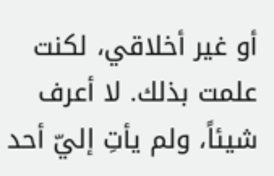أو غير أخلاقي، لكنت علمت بذلك. لا أعرف شيئاً، ولم يأتِ إليّ أحد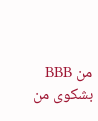من BBB بشكوى من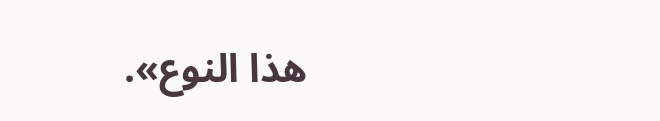هذا النوع».